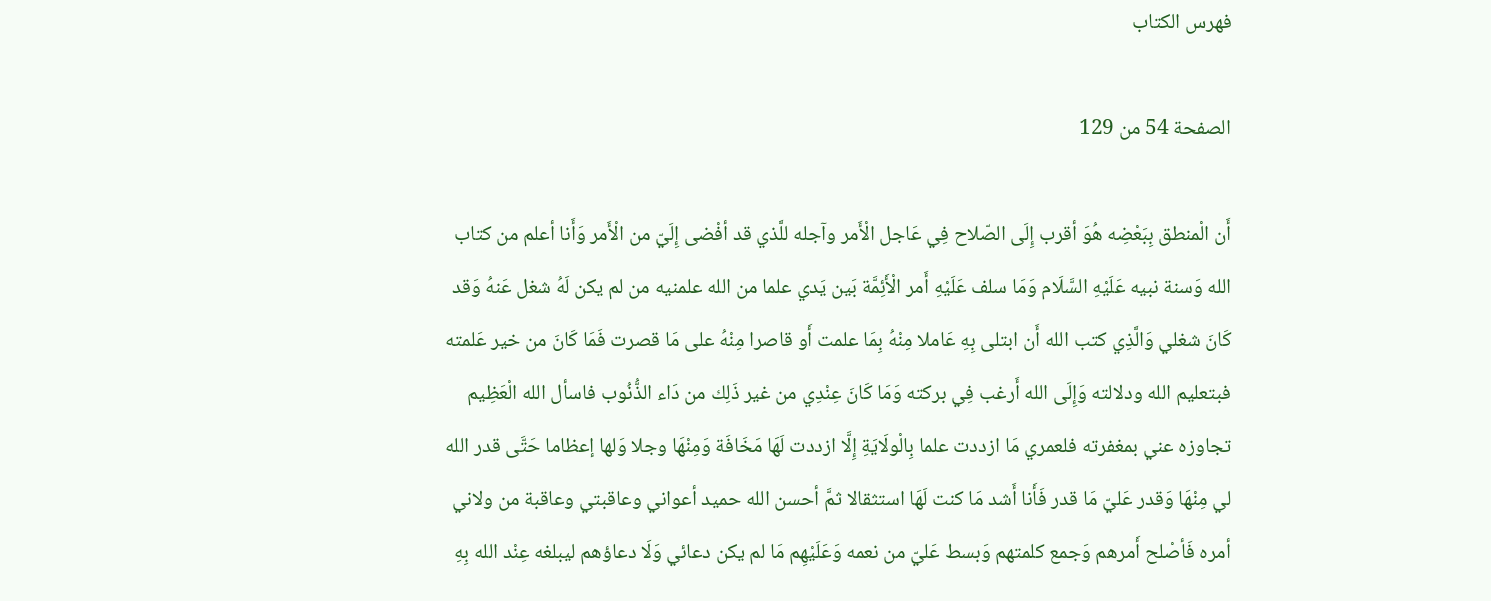فهرس الكتاب

الصفحة 54 من 129

أَن الْمنطق بِبَعْضِه هُوَ أقرب إِلَى الصّلاح فِي عَاجل الْأَمر وآجله للَّذي قد أفْضى إِلَيّ من الْأَمر وَأَنا أعلم من كتاب الله وَسنة نبيه عَلَيْهِ السَّلَام وَمَا سلف عَلَيْهِ أَمر الْأَئِمَّة بَين يَدي علما من الله علمنيه من لم يكن لَهُ شغل عَنهُ وَقد كَانَ شغلي وَالَّذِي كتب الله أَن ابتلى بِهِ عَاملا مِنْهُ بِمَا علمت أَو قاصرا مِنْهُ على مَا قصرت فَمَا كَانَ من خير عَلمته فبتعليم الله ودلالته وَإِلَى الله أَرغب فِي بركته وَمَا كَانَ عِنْدِي من غير ذَلِك من دَاء الذُّنُوب فاسأل الله الْعَظِيم تجاوزه عني بمغفرته فلعمري مَا ازددت علما بِالْولَايَةِ إِلَّا ازددت لَهَا مَخَافَة وَمِنْهَا وجلا وَلها إعظاما حَتَّى قدر الله لي مِنْهَا وَقدر عَليّ مَا قدر فَأَنا أَشد مَا كنت لَهَا استثقالا ثمَّ أحسن الله حميد أعواني وعاقبتي وعاقبة من ولاني أمره فَأصْلح أَمرهم وَجمع كلمتهم وَبسط عَليّ من نعمه وَعَلَيْهِم مَا لم يكن دعائي وَلَا دعاؤهم ليبلغه عِنْد الله بِهِ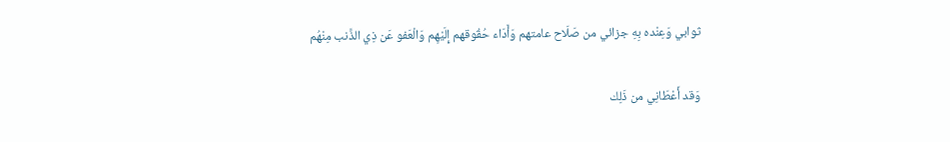ثوابي وَعِنْده بِهِ جزائي من صَلَاح عامتهم وَأَدَاء حُقُوقهم إِلَيْهِم وَالْعَفو عَن ذِي الذَّنب مِنْهُم

وَقد أَعْطَانِي من ذَلِك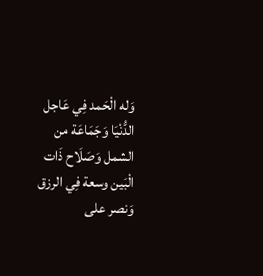وَله الْحَمد فِي عَاجل الدُّنْيَا وَجَمَاعَة من الشمل وَصَلَاح ذَات الْبَين وسعة فِي الرزق وَنصر على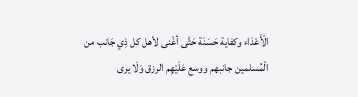الْأَعْدَاء وكفاية حَسَنَة حَتَّى أغْنى لأهل كل ذِي جَانب من الْمُسلمين جانبهم ووسع عَلَيْهِم الرزق وَلَا يرى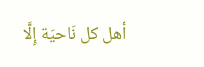أهل كل نَاحيَة إِلَّا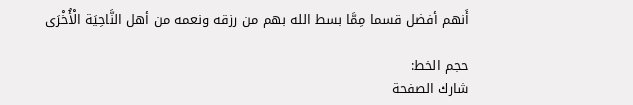أَنهم أفضل قسما مِمَّا بسط الله بهم من رزقه ونعمه من أهل النَّاحِيَة الْأُخْرَى

حجم الخط:
شارك الصفحة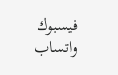فيسبوك واتساب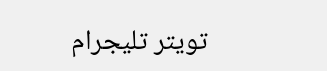تويتر تليجرام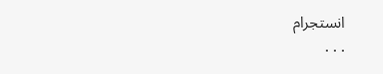انستجرام
. . .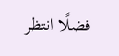فضلًا انتظر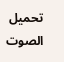تحميل الصوت